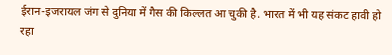ईरान-इजरायल जंग से दुनिया में गैस की किल्लत आ चुकी है. भारत में भी यह संकट हावी हो रहा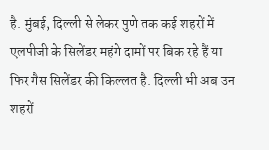है. मुंबई, दिल्ली से लेकर पुणे तक कई शहरों में एलपीजी के सिलेंडर महंगे दामों पर बिक रहे हैं या फिर गैस सिलेंडर की किल्लत है. दिल्ली भी अब उन शहरों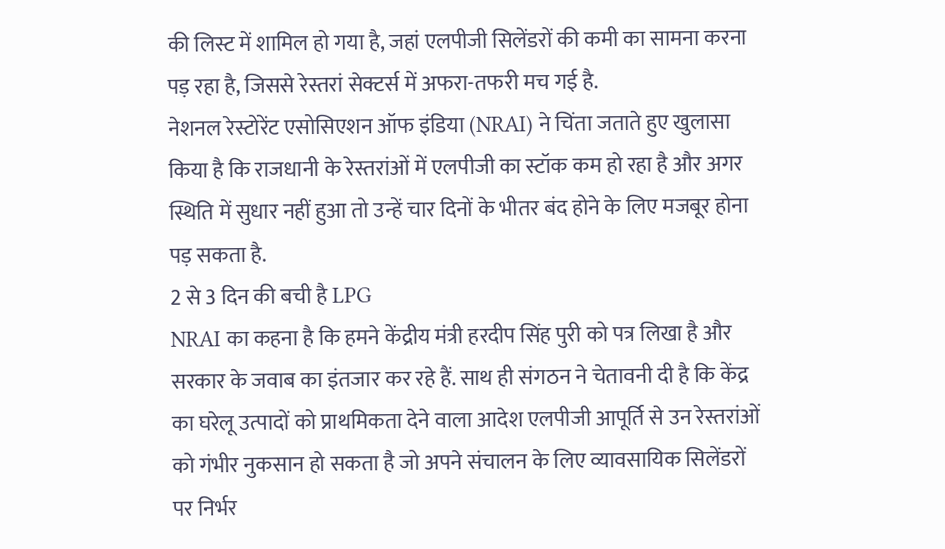की लिस्ट में शामिल हो गया है, जहां एलपीजी सिलेंडरों की कमी का सामना करना पड़ रहा है, जिससे रेस्तरां सेक्टर्स में अफरा-तफरी मच गई है.
नेशनल रेस्टोरेंट एसोसिएशन ऑफ इंडिया (NRAI) ने चिंता जताते हुए खुलासा किया है कि राजधानी के रेस्तरांओं में एलपीजी का स्टॉक कम हो रहा है और अगर स्थिति में सुधार नहीं हुआ तो उन्हें चार दिनों के भीतर बंद होने के लिए मजबूर होना पड़ सकता है.
2 से 3 दिन की बची है LPG
NRAI का कहना है कि हमने केंद्रीय मंत्री हरदीप सिंह पुरी को पत्र लिखा है और सरकार के जवाब का इंतजार कर रहे हैं. साथ ही संगठन ने चेतावनी दी है कि केंद्र का घरेलू उत्पादों को प्राथमिकता देने वाला आदेश एलपीजी आपूर्ति से उन रेस्तरांओं को गंभीर नुकसान हो सकता है जो अपने संचालन के लिए व्यावसायिक सिलेंडरों पर निर्भर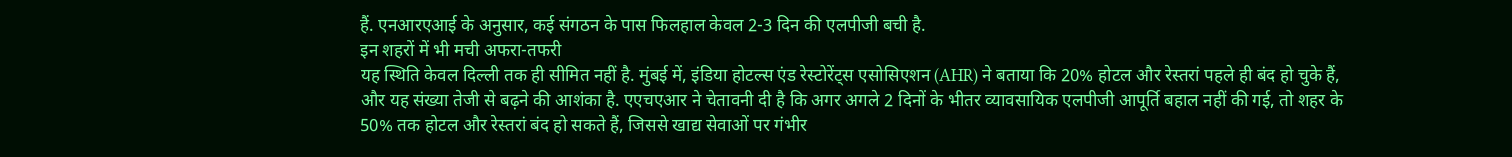हैं. एनआरएआई के अनुसार, कई संगठन के पास फिलहाल केवल 2-3 दिन की एलपीजी बची है.
इन शहरों में भी मची अफरा-तफरी
यह स्थिति केवल दिल्ली तक ही सीमित नहीं है. मुंबई में, इंडिया होटल्स एंड रेस्टोरेंट्स एसोसिएशन (AHR) ने बताया कि 20% होटल और रेस्तरां पहले ही बंद हो चुके हैं, और यह संख्या तेजी से बढ़ने की आशंका है. एएचएआर ने चेतावनी दी है कि अगर अगले 2 दिनों के भीतर व्यावसायिक एलपीजी आपूर्ति बहाल नहीं की गई, तो शहर के 50% तक होटल और रेस्तरां बंद हो सकते हैं, जिससे खाद्य सेवाओं पर गंभीर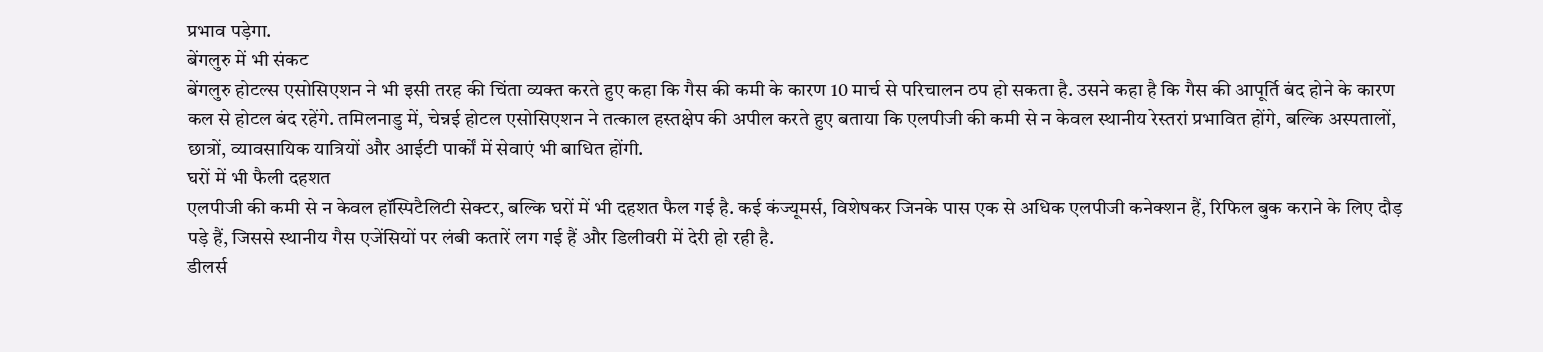प्रभाव पड़ेगा.
बेंगलुरु में भी संकट
बेंगलुरु होटल्स एसोसिएशन ने भी इसी तरह की चिंता व्यक्त करते हुए कहा कि गैस की कमी के कारण 10 मार्च से परिचालन ठप हो सकता है. उसने कहा है कि गैस की आपूर्ति बंद होने के कारण कल से होटल बंद रहेंगे. तमिलनाडु में, चेन्नई होटल एसोसिएशन ने तत्काल हस्तक्षेप की अपील करते हुए बताया कि एलपीजी की कमी से न केवल स्थानीय रेस्तरां प्रभावित होंगे, बल्कि अस्पतालों, छात्रों, व्यावसायिक यात्रियों और आईटी पार्कों में सेवाएं भी बाधित होंगी.
घरों में भी फैली दहशत
एलपीजी की कमी से न केवल हॉस्पिटैलिटी सेक्टर, बल्कि घरों में भी दहशत फैल गई है. कई कंज्यूमर्स, विशेषकर जिनके पास एक से अधिक एलपीजी कनेक्शन हैं, रिफिल बुक कराने के लिए दौड़ पड़े हैं, जिससे स्थानीय गैस एजेंसियों पर लंबी कतारें लग गई हैं और डिलीवरी में देरी हो रही है.
डीलर्स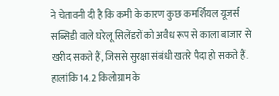ने चेतावनी दी है कि कमी के कारण कुछ कमर्शियल यूजर्स सब्सिडी वाले घरेलू सिलेंडरों को अवैध रूप से काला बाजार से खरीद सकते हैं, जिससे सुरक्षा संबंधी खतरे पैदा हो सकते हैं. हालांकि 14.2 किलोग्राम के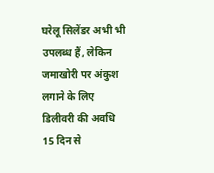घरेलू सिलेंडर अभी भी उपलब्ध हैं, लेकिन जमाखोरी पर अंकुश लगाने के लिए डिलीवरी की अवधि 15 दिन से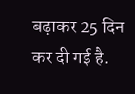बढ़ाकर 25 दिन कर दी गई है.